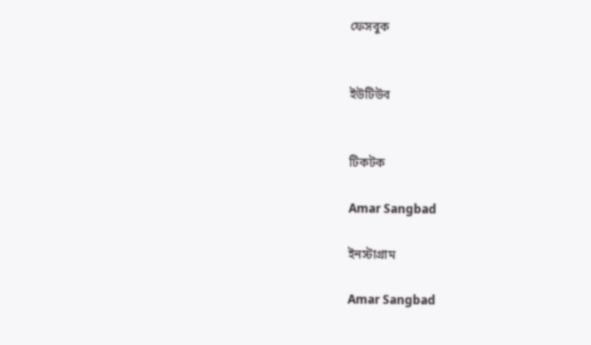ফেসবুক


ইউটিউব


টিকটক

Amar Sangbad

ইনস্টাগ্রাম

Amar Sangbad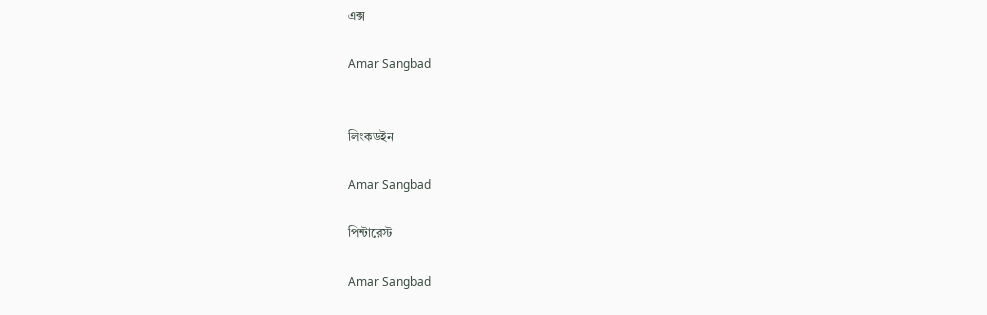এক্স

Amar Sangbad


লিংকডইন

Amar Sangbad

পিন্টারেস্ট

Amar Sangbad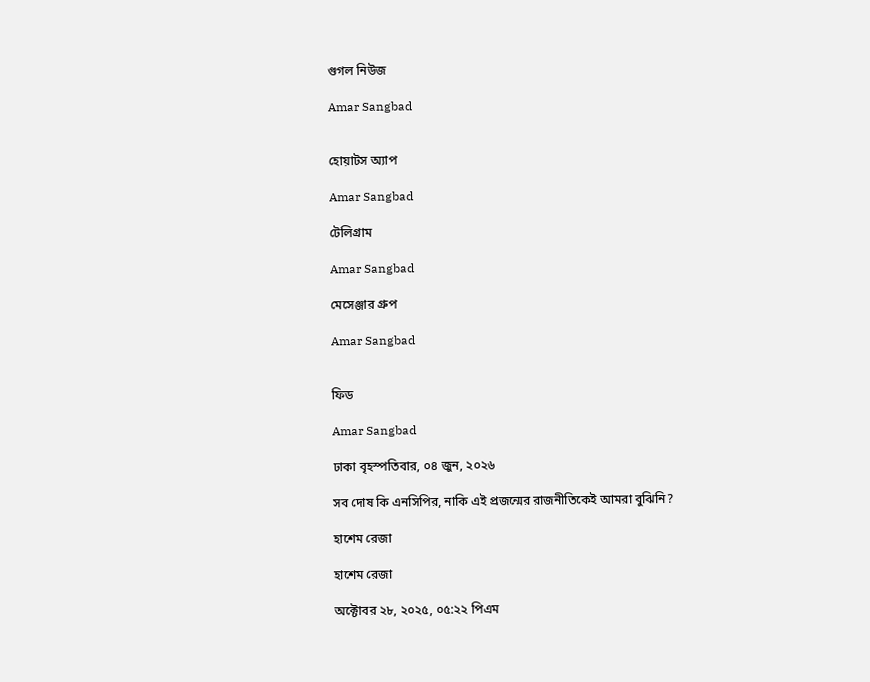গুগল নিউজ

Amar Sangbad


হোয়াটস অ্যাপ

Amar Sangbad

টেলিগ্রাম

Amar Sangbad

মেসেঞ্জার গ্রুপ

Amar Sangbad


ফিড

Amar Sangbad

ঢাকা বৃহস্পতিবার, ০৪ জুন, ২০২৬

সব দোষ কি এনসিপির, নাকি এই প্রজন্মের রাজনীতিকেই আমরা বুঝিনি?

হাশেম রেজা

হাশেম রেজা

অক্টোবর ২৮, ২০২৫, ০৫:২২ পিএম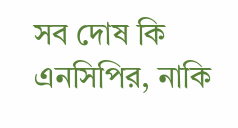সব দোষ কি এনসিপির, নাকি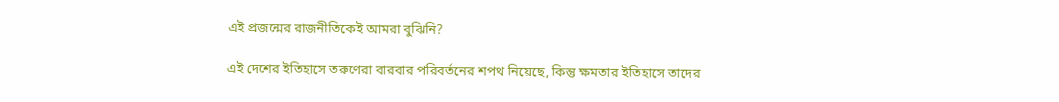এই প্রজন্মের রাজনীতিকেই আমরা বুঝিনি?

এই দেশের ইতিহাসে তরুণেরা বারবার পরিবর্তনের শপথ নিয়েছে, কিন্তু ক্ষমতার ইতিহাসে তাদের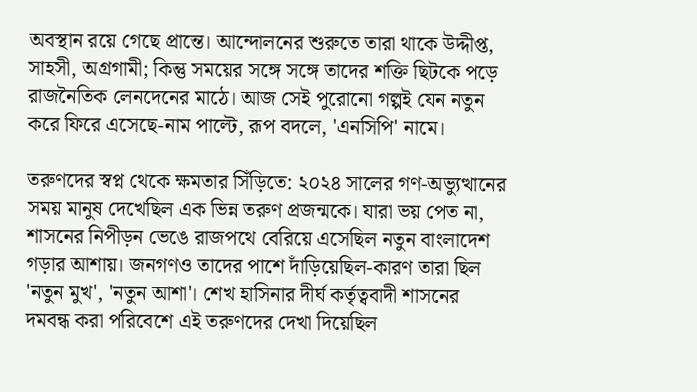অবস্থান রয়ে গেছে প্রান্তে। আন্দোলনের শুরুতে তারা থাকে উদ্দীপ্ত, সাহসী, অগ্রগামী; কিন্তু সময়ের সঙ্গে সঙ্গে তাদের শক্তি ছিটকে পড়ে রাজনৈতিক লেনদেনের মাঠে। আজ সেই পুরোনো গল্পই যেন নতুন করে ফিরে এসেছে-নাম পাল্টে, রূপ বদলে, 'এনসিপি' নামে।

তরুণদের স্বপ্ন থেকে ক্ষমতার সিঁড়িতে: ২০২৪ সালের গণ-অভ্যুত্থানের সময় মানুষ দেখেছিল এক ভিন্ন তরুণ প্রজন্মকে। যারা ভয় পেত না, শাসনের নিপীড়ন ভেঙে রাজপথে বেরিয়ে এসেছিল নতুন বাংলাদেশ গড়ার আশায়। জনগণও তাদের পাশে দাঁড়িয়েছিল-কারণ তারা ছিল 'নতুন মুখ', 'নতুন আশা'। শেখ হাসিনার দীর্ঘ কর্তৃত্ববাদী শাসনের দমবন্ধ করা পরিবেশে এই তরুণদের দেখা দিয়েছিল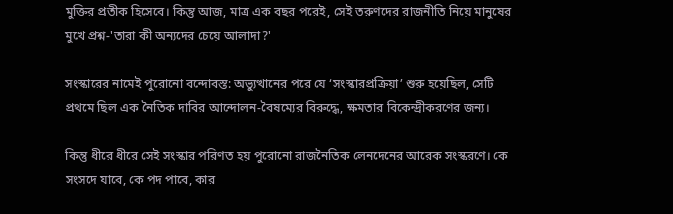মুক্তির প্রতীক হিসেবে। কিন্তু আজ, মাত্র এক বছর পরেই, সেই তরুণদের রাজনীতি নিয়ে মানুষের মুখে প্রশ্ন-'তারা কী অন্যদের চেয়ে আলাদা?'

সংস্কারের নামেই পুরোনো বন্দোবস্ত: অভ্যুত্থানের পরে যে ‘সংস্কারপ্রক্রিয়া’ শুরু হয়েছিল, সেটি প্রথমে ছিল এক নৈতিক দাবির আন্দোলন-বৈষম্যের বিরুদ্ধে, ক্ষমতার বিকেন্দ্রীকরণের জন্য।

কিন্তু ধীরে ধীরে সেই সংস্কার পরিণত হয় পুরোনো রাজনৈতিক লেনদেনের আরেক সংস্করণে। কে সংসদে যাবে, কে পদ পাবে, কার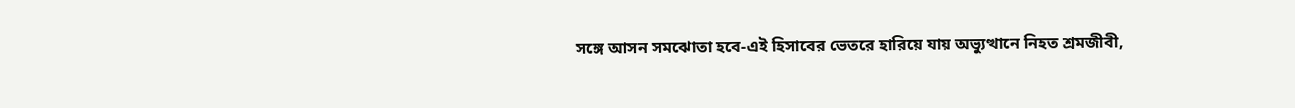সঙ্গে আসন সমঝোতা হবে-এই হিসাবের ভেতরে হারিয়ে যায় অভ্যুত্থানে নিহত শ্রমজীবী,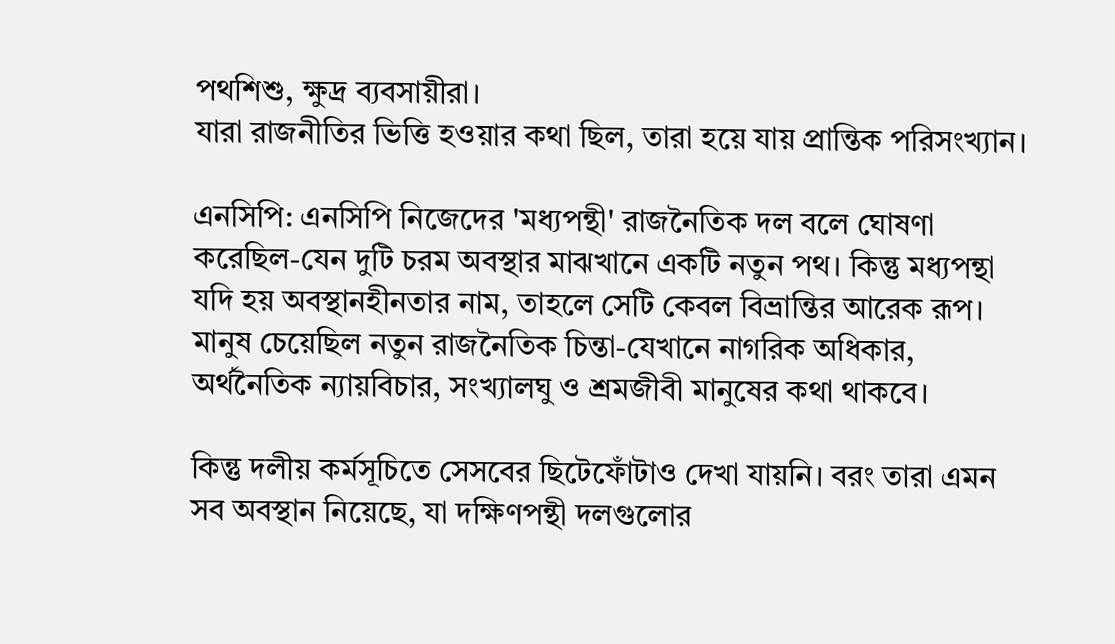পথশিশু, ক্ষুদ্র ব্যবসায়ীরা।
যারা রাজনীতির ভিত্তি হওয়ার কথা ছিল, তারা হয়ে যায় প্রান্তিক পরিসংখ্যান।

এনসিপি: এনসিপি নিজেদের 'মধ্যপন্থী' রাজনৈতিক দল বলে ঘোষণা করেছিল-যেন দুটি চরম অবস্থার মাঝখানে একটি নতুন পথ। কিন্তু মধ্যপন্থা যদি হয় অবস্থানহীনতার নাম, তাহলে সেটি কেবল বিভ্রান্তির আরেক রূপ। মানুষ চেয়েছিল নতুন রাজনৈতিক চিন্তা-যেখানে নাগরিক অধিকার, অর্থনৈতিক ন্যায়বিচার, সংখ্যালঘু ও শ্রমজীবী মানুষের কথা থাকবে।

কিন্তু দলীয় কর্মসূচিতে সেসবের ছিটেফোঁটাও দেখা যায়নি। বরং তারা এমন সব অবস্থান নিয়েছে, যা দক্ষিণপন্থী দলগুলোর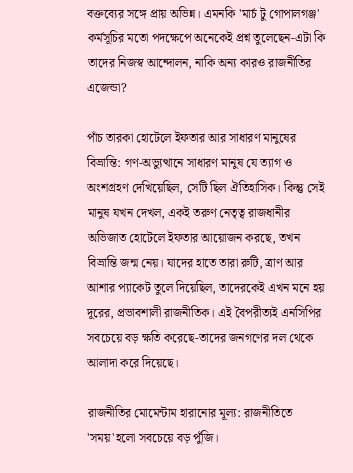বক্তব্যের সঙ্গে প্রায় অভিন্ন। এমনকি 'মার্চ টু গোপালগঞ্জ' কর্মসূচির মতো পদক্ষেপে অনেকেই প্রশ্ন তুলেছেন-এটা কি তাদের নিজস্ব আন্দোলন, নাকি অন্য কারও রাজনীতির এজেন্ডা?

পাঁচ তারকা হোটেলে ইফতার আর সাধারণ মানুষের বিভ্রান্তি: গণ-অভ্যুত্থানে সাধারণ মানুষ যে ত্যাগ ও অংশগ্রহণ দেখিয়েছিল, সেটি ছিল ঐতিহাসিক। কিন্তু সেই মানুষ যখন দেখল, একই তরুণ নেতৃত্ব রাজধানীর অভিজাত হোটেলে ইফতার আয়োজন করছে, তখন বিভ্রান্তি জন্ম নেয়। যাদের হাতে তারা রুটি, ত্রাণ আর আশার প্যাকেট তুলে দিয়েছিল, তাদেরকেই এখন মনে হয় দূরের, প্রভাবশালী রাজনীতিক। এই বৈপরীত্যই এনসিপির সবচেয়ে বড় ক্ষতি করেছে-তাদের জনগণের দল থেকে আলাদা করে দিয়েছে।

রাজনীতির মোমেন্টাম হারানোর মূল্য: রাজনীতিতে 'সময়'হলো সবচেয়ে বড় পুঁজি।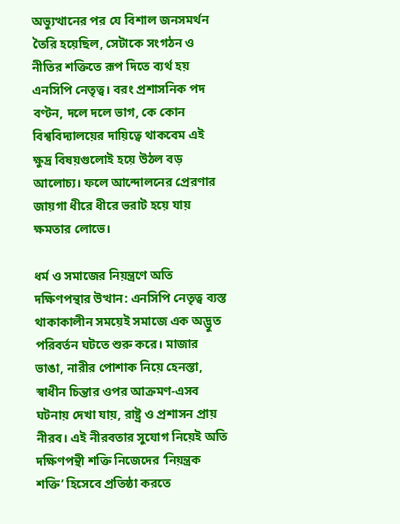অভ্যুত্থানের পর যে বিশাল জনসমর্থন তৈরি হয়েছিল, সেটাকে সংগঠন ও নীতির শক্তিতে রূপ দিতে ব্যর্থ হয় এনসিপি নেতৃত্ব। বরং প্রশাসনিক পদ বণ্টন, দলে দলে ভাগ, কে কোন বিশ্ববিদ্যালয়ের দায়িত্বে থাকবেম এই ক্ষুদ্র বিষয়গুলোই হয়ে উঠল বড় আলোচ্য। ফলে আন্দোলনের প্রেরণার জায়গা ধীরে ধীরে ভরাট হয়ে যায় ক্ষমতার লোভে।

ধর্ম ও সমাজের নিয়ন্ত্রণে অতি দক্ষিণপন্থার উত্থান: এনসিপি নেতৃত্ব ব্যস্ত থাকাকালীন সময়েই সমাজে এক অদ্ভুত পরিবর্তন ঘটতে শুরু করে। মাজার ভাঙা, নারীর পোশাক নিয়ে হেনস্তা, স্বাধীন চিন্তার ওপর আক্রমণ-এসব ঘটনায় দেখা যায়, রাষ্ট্র ও প্রশাসন প্রায় নীরব। এই নীরবতার সুযোগ নিয়েই অতি দক্ষিণপন্থী শক্তি নিজেদের ‘নিয়ন্ত্রক শক্তি’ হিসেবে প্রতিষ্ঠা করতে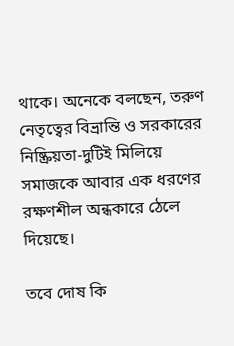থাকে। অনেকে বলছেন, তরুণ নেতৃত্বের বিভ্রান্তি ও সরকারের নিষ্ক্রিয়তা-দুটিই মিলিয়ে সমাজকে আবার এক ধরণের রক্ষণশীল অন্ধকারে ঠেলে দিয়েছে।

তবে দোষ কি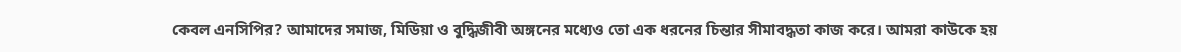কেবল এনসিপির? আমাদের সমাজ, মিডিয়া ও বুদ্ধিজীবী অঙ্গনের মধ্যেও তো এক ধরনের চিন্তার সীমাবদ্ধতা কাজ করে। আমরা কাউকে হয়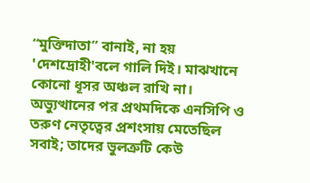“মুক্তিদাতা” বানাই, না হয় 'দেশদ্রোহী'বলে গালি দিই। মাঝখানে কোনো ধূসর অঞ্চল রাখি না। অভ্যুত্থানের পর প্রথমদিকে এনসিপি ও তরুণ নেতৃত্বের প্রশংসায় মেতেছিল সবাই; তাদের ভুলত্রুটি কেউ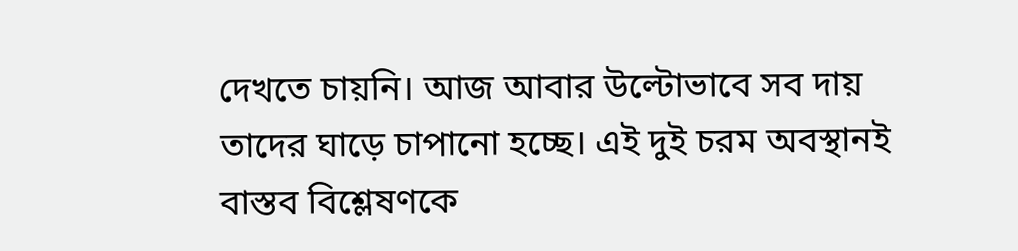দেখতে চায়নি। আজ আবার উল্টোভাবে সব দায় তাদের ঘাড়ে চাপানো হচ্ছে। এই দুই চরম অবস্থানই বাস্তব বিশ্লেষণকে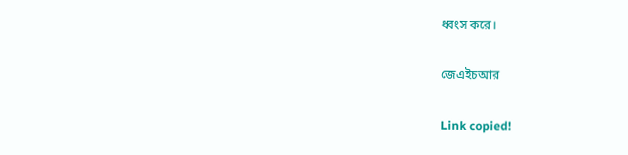ধ্বংস করে।

জেএইচআর

Link copied!